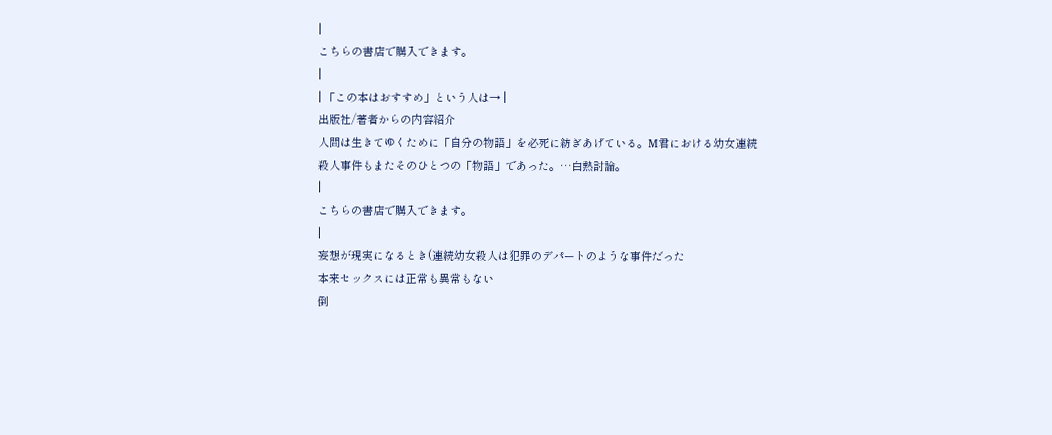|
こちらの書店で購入できます。
|
| 「この本はおすすめ」という人は→ |
出版社/著者からの内容紹介
人間は生きてゆくために「自分の物語」を必死に紡ぎあげている。M君における幼女連続殺人事件もまたそのひとつの「物語」であった。…白熱討論。
|
こちらの書店で購入できます。
|
妄想が現実になるとき(連続幼女殺人は犯罪のデパートのような事件だった
本来セックスには正常も異常もない
倒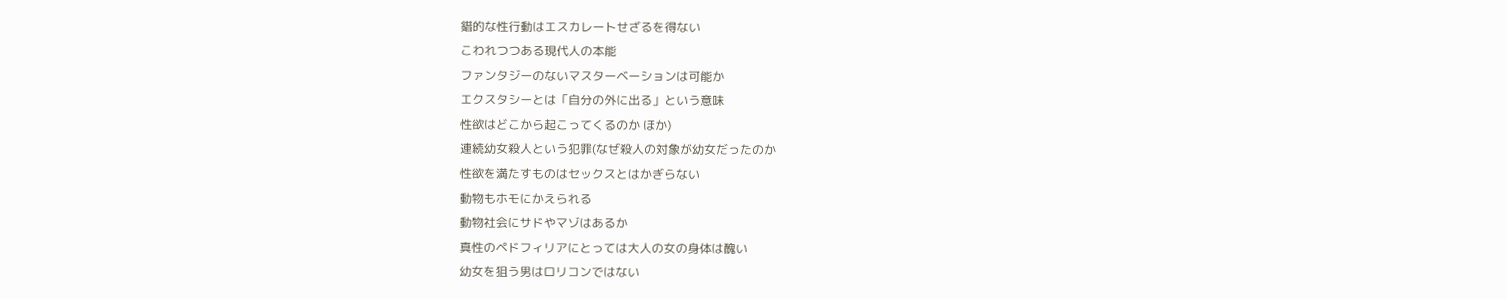錯的な性行動はエスカレートせざるを得ない
こわれつつある現代人の本能
ファンタジーのないマスターベーションは可能か
エクスタシーとは「自分の外に出る」という意味
性欲はどこから起こってくるのか ほか)
連続幼女殺人という犯罪(なぜ殺人の対象が幼女だったのか
性欲を満たすものはセックスとはかぎらない
動物もホモにかえられる
動物社会にサドやマゾはあるか
真性のペドフィリアにとっては大人の女の身体は醜い
幼女を狙う男はロリコンではない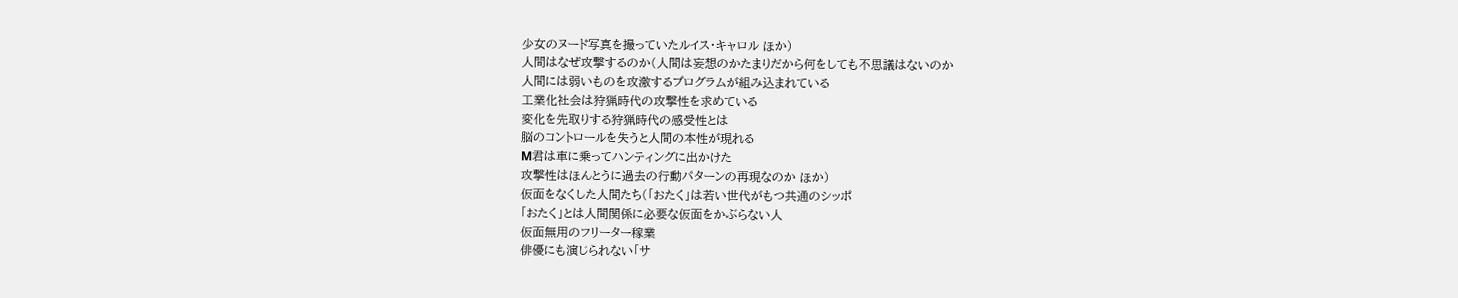少女のヌード写真を撮っていたルイス・キャロル ほか)
人間はなぜ攻撃するのか(人間は妄想のかたまりだから何をしても不思議はないのか
人間には弱いものを攻激するプログラムが組み込まれている
工業化社会は狩猟時代の攻撃性を求めている
変化を先取りする狩猟時代の感受性とは
脳のコントロールを失うと人間の本性が現れる
M君は車に乗ってハンティングに出かけた
攻撃性はほんとうに過去の行動パターンの再現なのか ほか)
仮面をなくした人間たち(「おたく」は若い世代がもつ共通のシッポ
「おたく」とは人間関係に必要な仮面をかぶらない人
仮面無用のフリーター稼業
俳優にも演じられない「サ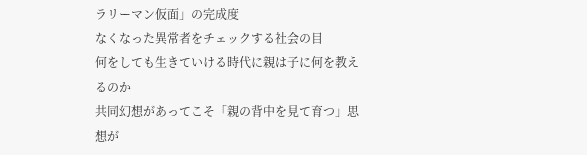ラリーマン仮面」の完成度
なくなった異常者をチェックする社会の目
何をしても生きていける時代に親は子に何を教えるのか
共同幻想があってこそ「親の背中を見て育つ」思想が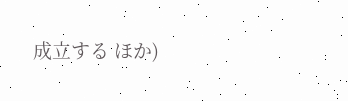成立する ほか)